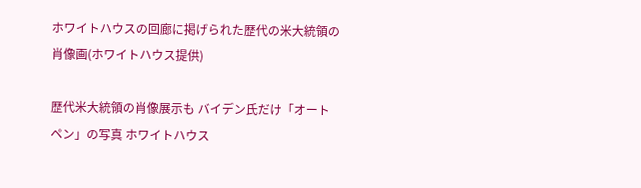ホワイトハウスの回廊に掲げられた歴代の米大統領の肖像画(ホワイトハウス提供)

歴代米大統領の肖像展示も バイデン氏だけ「オートペン」の写真 ホワイトハウス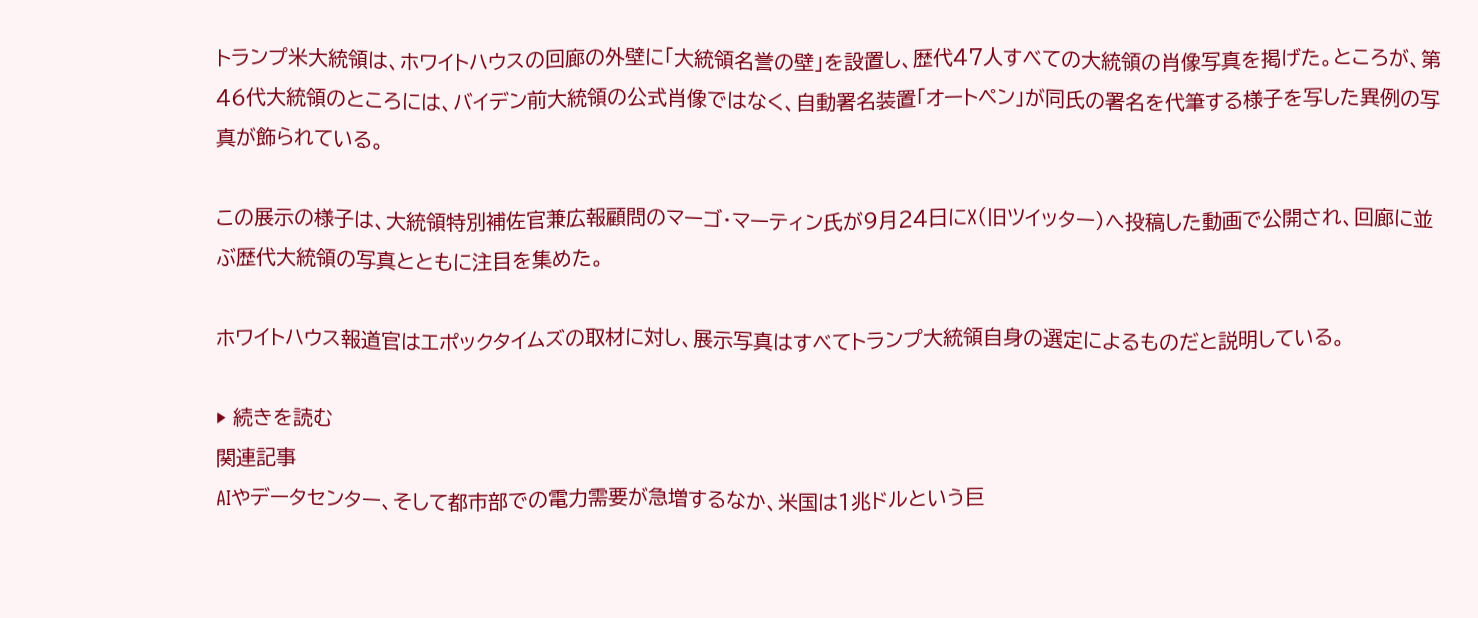トランプ米大統領は、ホワイトハウスの回廊の外壁に「大統領名誉の壁」を設置し、歴代47人すべての大統領の肖像写真を掲げた。ところが、第46代大統領のところには、バイデン前大統領の公式肖像ではなく、自動署名装置「オートペン」が同氏の署名を代筆する様子を写した異例の写真が飾られている。

この展示の様子は、大統領特別補佐官兼広報顧問のマーゴ・マーティン氏が9月24日にX(旧ツイッター)へ投稿した動画で公開され、回廊に並ぶ歴代大統領の写真とともに注目を集めた。

ホワイトハウス報道官はエポックタイムズの取材に対し、展示写真はすべてトランプ大統領自身の選定によるものだと説明している。

▶ 続きを読む
関連記事
AIやデータセンター、そして都市部での電力需要が急増するなか、米国は1兆ドルという巨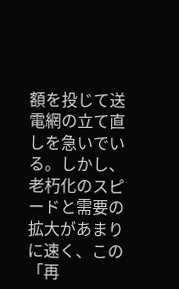額を投じて送電網の立て直しを急いでいる。しかし、老朽化のスピードと需要の拡大があまりに速く、この「再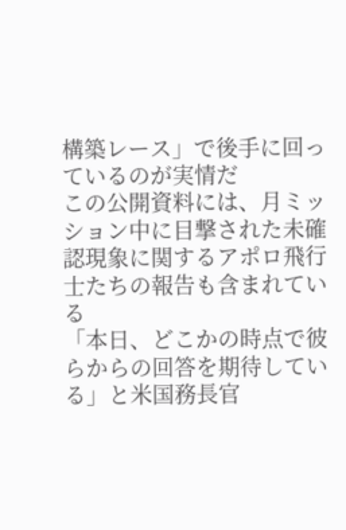構築レース」で後手に回っているのが実情だ
この公開資料には、月ミッション中に目撃された未確認現象に関するアポロ飛行士たちの報告も含まれている
「本日、どこかの時点で彼らからの回答を期待している」と米国務長官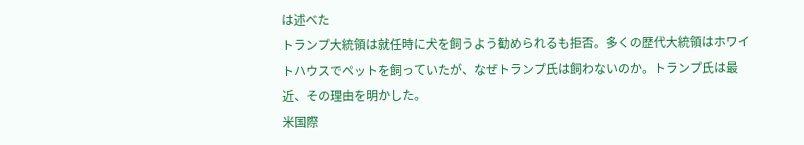は述べた
トランプ大統領は就任時に犬を飼うよう勧められるも拒否。多くの歴代大統領はホワイトハウスでペットを飼っていたが、なぜトランプ氏は飼わないのか。トランプ氏は最近、その理由を明かした。
米国際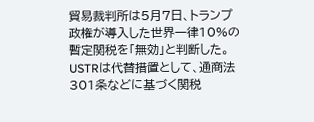貿易裁判所は5月7日、トランプ政権が導入した世界一律10%の暫定関税を「無効」と判断した。USTRは代替措置として、通商法301条などに基づく関税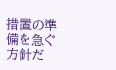措置の準備を急ぐ方針だ